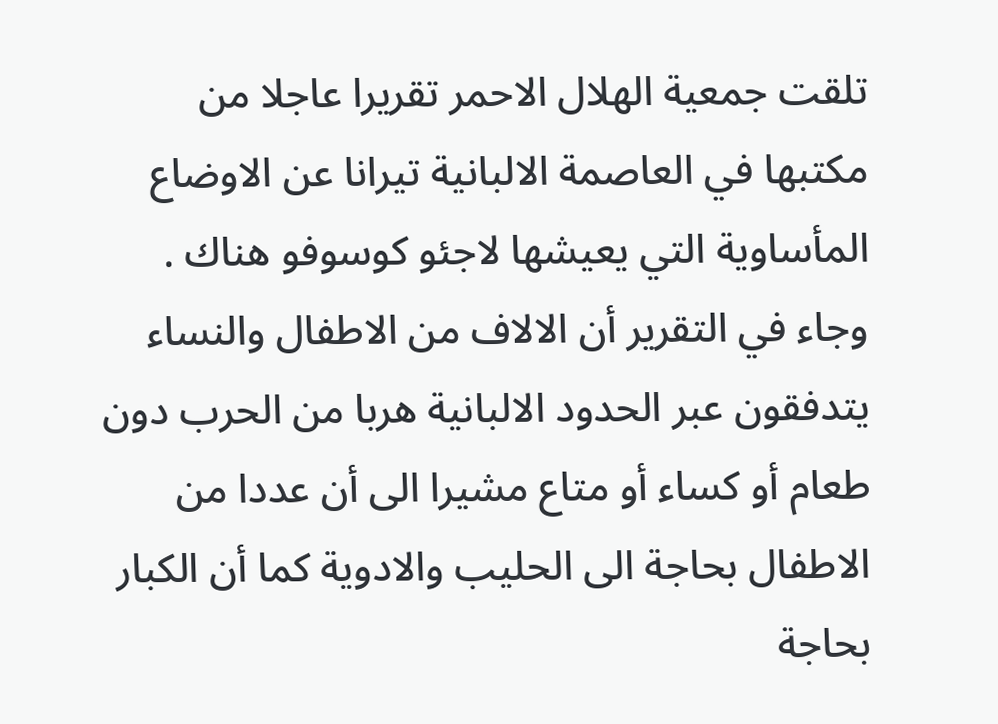تلقت جمعية الهلال الاحمر تقريرا عاجلا من مكتبها في العاصمة الالبانية تيرانا عن الاوضاع المأساوية التي يعيشها لاجئو كوسوفو هناك . وجاء في التقرير أن الالاف من الاطفال والنساء يتدفقون عبر الحدود الالبانية هربا من الحرب دون طعام أو كساء أو متاع مشيرا الى أن عددا من الاطفال بحاجة الى الحليب والادوية كما أن الكبار بحاجة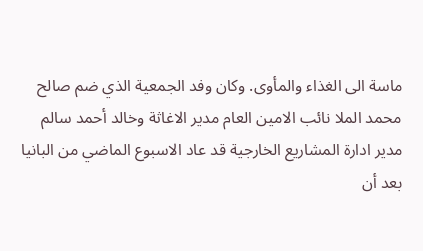ماسة الى الغذاء والمأوى. وكان وفد الجمعية الذي ضم صالح محمد الملا نائب الامين العام مدير الاغاثة وخالد أحمد سالم مدير ادارة المشاريع الخارجية قد عاد الاسبوع الماضي من البانيا بعد أن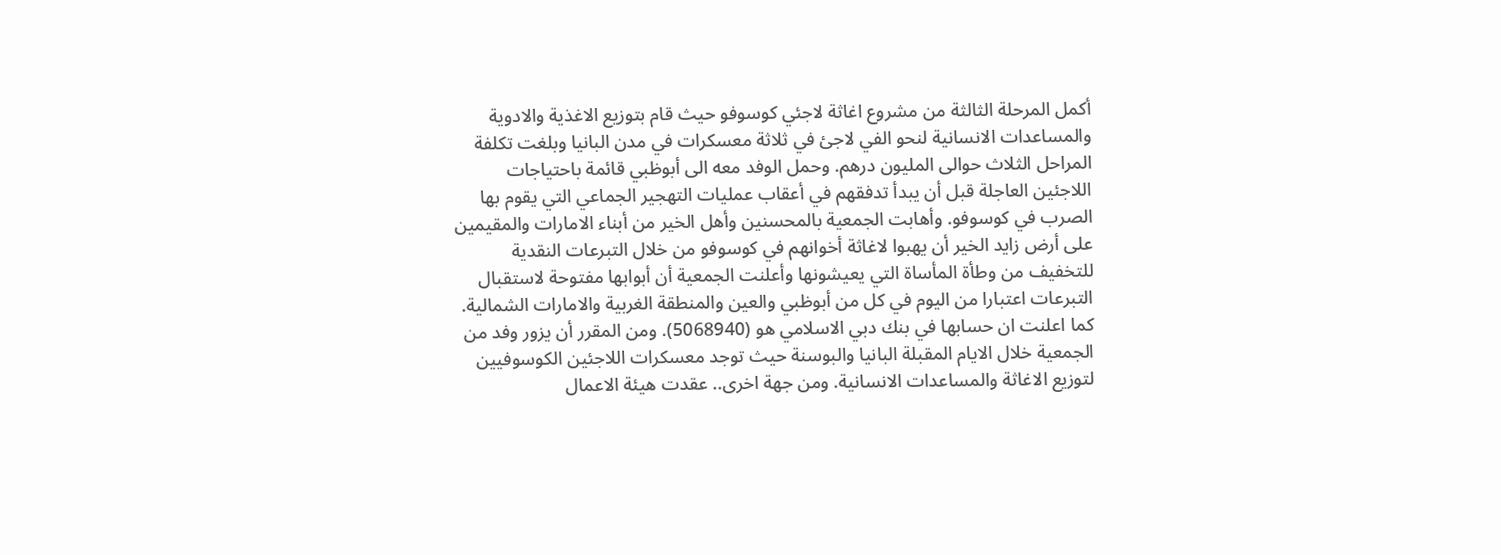أكمل المرحلة الثالثة من مشروع اغاثة لاجئي كوسوفو حيث قام بتوزيع الاغذية والادوية والمساعدات الانسانية لنحو الفي لاجئ في ثلاثة معسكرات في مدن البانيا وبلغت تكلفة المراحل الثلاث حوالى المليون درهم. وحمل الوفد معه الى أبوظبي قائمة باحتياجات اللاجئين العاجلة قبل أن يبدأ تدفقهم في أعقاب عمليات التهجير الجماعي التي يقوم بها الصرب في كوسوفو. وأهابت الجمعية بالمحسنين وأهل الخير من أبناء الامارات والمقيمين على أرض زايد الخير أن يهبوا لاغاثة أخوانهم في كوسوفو من خلال التبرعات النقدية للتخفيف من وطأة المأساة التي يعيشونها وأعلنت الجمعية أن أبوابها مفتوحة لاستقبال التبرعات اعتبارا من اليوم في كل من أبوظبي والعين والمنطقة الغربية والامارات الشمالية. كما اعلنت ان حسابها في بنك دبي الاسلامي هو (5068940). ومن المقرر أن يزور وفد من الجمعية خلال الايام المقبلة البانيا والبوسنة حيث توجد معسكرات اللاجئين الكوسوفيين لتوزيع الاغاثة والمساعدات الانسانية. ومن جهة اخرى.. عقدت هيئة الاعمال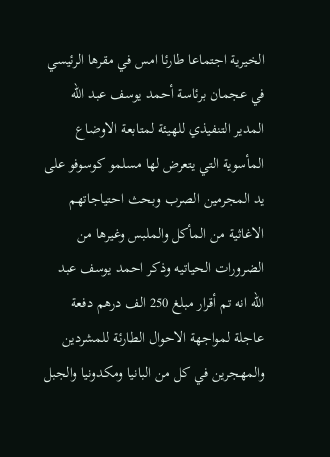الخيرية اجتماعا طارئا امس في مقرها الرئيسي في عجمان برئاسة أحمد يوسف عبد الله المدير التنفيذي للهيئة لمتابعة الاوضاع المأسوية التي يتعرض لها مسلمو كوسوفو على يد المجرمين الصرب وبحث احتياجاتهم الاغاثية من المأكل والملبس وغيرها من الضرورات الحياتيه وذكر احمد يوسف عبد الله انه تم أقرار مبلغ 250 الف درهم دفعة عاجلة لمواجهة الاحوال الطارئة للمشردين والمهجرين في كل من البانيا ومكدونيا والجبل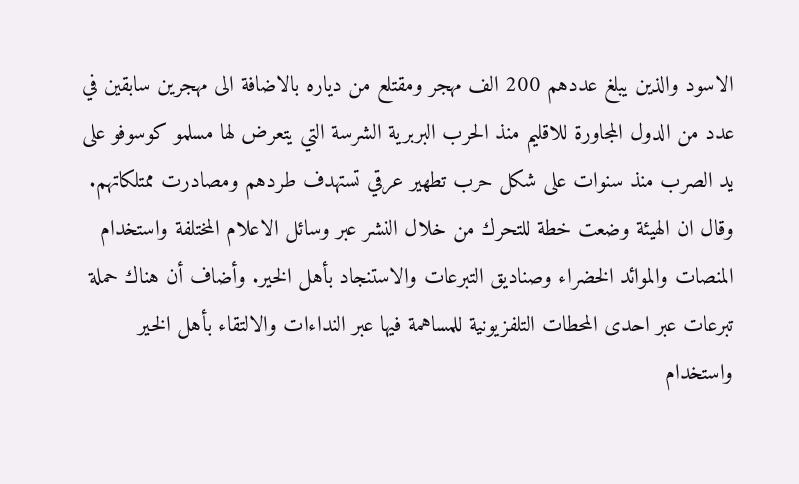الاسود والذين يبلغ عددهم 200 الف مهجر ومقتلع من دياره بالاضافة الى مهجرين سابقين في عدد من الدول المجاورة للاقليم منذ الحرب البربرية الشرسة التي يتعرض لها مسلمو كوسوفو على يد الصرب منذ سنوات على شكل حرب تطهير عرقي تستهدف طردهم ومصادرت ممتلكاتهم. وقال ان الهيئة وضعت خطة للتحرك من خلال النشر عبر وسائل الاعلام المختلفة واستخدام المنصات والموائد الخضراء وصناديق التبرعات والاستنجاد بأهل الخير. وأضاف أن هناك حملة تبرعات عبر احدى المحطات التلفزيونية للمساهمة فيها عبر النداءات والالتقاء بأهل الخير واستخدام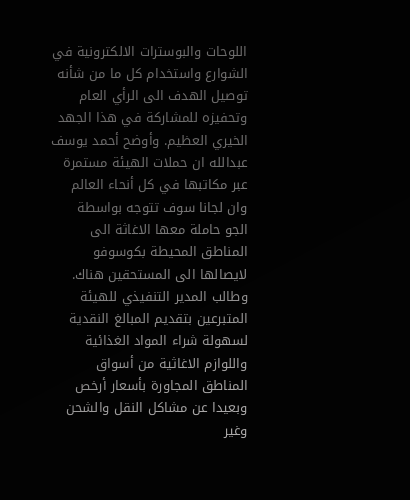اللوحات والبوسترات الالكترونية في الشوارع واستخدام كل ما من شأنه توصيل الهدف الى الرأي العام وتحفيزه للمشاركة في هذا الجهد الخيري العظيم. وأوضح أحمد يوسف عبدالله ان حملات الهيئة مستمرة عبر مكاتبها في كل أنحاء العالم وان لجانا سوف تتوجه بواسطة الجو حاملة معها الاغاثة الى المناطق المحيطة بكوسوفو لايصالها الى المستحقين هناك. وطالب المدير التنفيذي للهيئة المتبرعين بتقديم المبالغ النقدية لسهولة شراء المواد الغذائية واللوازم الاغاثية من أسواق المناطق المجاورة بأسعار أرخص وبعيدا عن مشاكل النقل والشحن وغير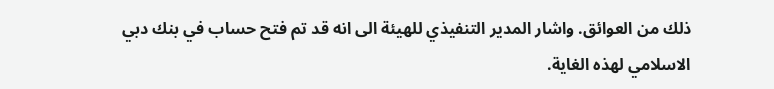ذلك من العوائق. واشار المدير التنفيذي للهيئة الى انه قد تم فتح حساب في بنك دبي الاسلامي لهذه الغاية.